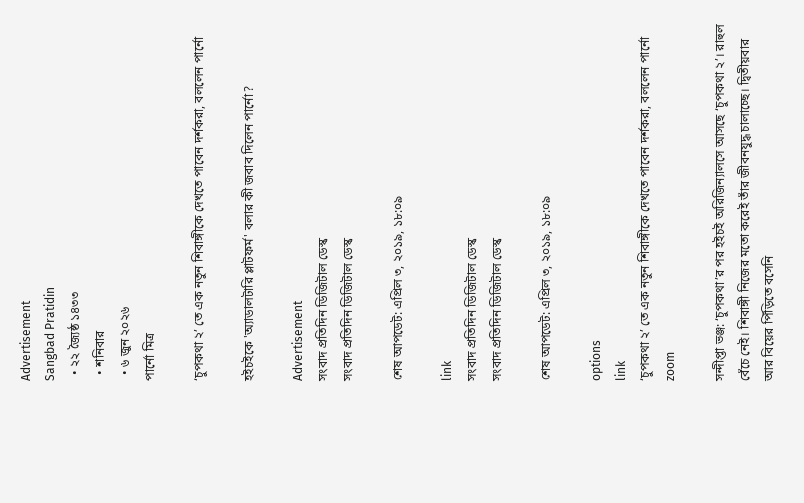Advertisement
Sangbad Pratidin
  • ২২ জ্যৈষ্ঠ ১৪৩৩
  • শনিবার
  • ৬ জুন ২০২৬
পার্নো মিত্র

‘চুপকথা ২’ তে এক নতুন শিবাঙ্গীকে দেখতে পাবেন দর্শকরা, বললেন পার্নো

হইচইকে 'অ্যাডালটারি প্লাটফর্ম' বলার কী জবাব দিলেন পার্নো?

Advertisement
সংবাদ প্রতিদিন ডিজিটাল ডেস্ক
সংবাদ প্রতিদিন ডিজিটাল ডেস্ক

শেষ আপডেট: এপ্রিল ৩, ২০১৯, ১৮:০৯

link
সংবাদ প্রতিদিন ডিজিটাল ডেস্ক
সংবাদ প্রতিদিন ডিজিটাল ডেস্ক

শেষ আপডেট: এপ্রিল ৩, ২০১৯, ১৮:০৯

options
link
‘চুপকথা ২’ তে এক নতুন শিবাঙ্গীকে দেখতে পাবেন দর্শকরা, বললেন পার্নো zoom

সন্দীপ্তা ভঞ্জ: ‘চুপকথা’র পর হইচই অরিজিন্যালসে আসছে ‘চুপকথা ২’। রাহুল বেঁচে নেই। শিবাঙ্গী নিজের মতো করেই তাঁর জীবনযুদ্ধ চালাচ্ছে। দ্বিতীয়বার আর বিয়ের পিঁড়িতে বসেনি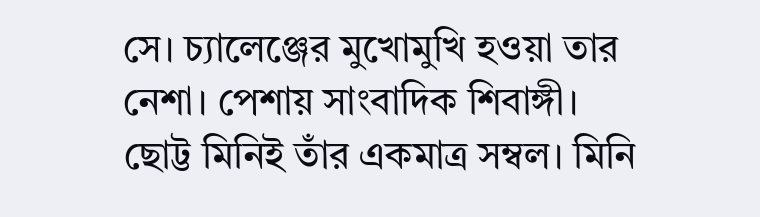সে। চ্যালেঞ্জের মুখোমুখি হওয়া তার নেশা। পেশায় সাংবাদিক শিবাঙ্গী। ছোট্ট মিনিই তাঁর একমাত্র সম্বল। মিনি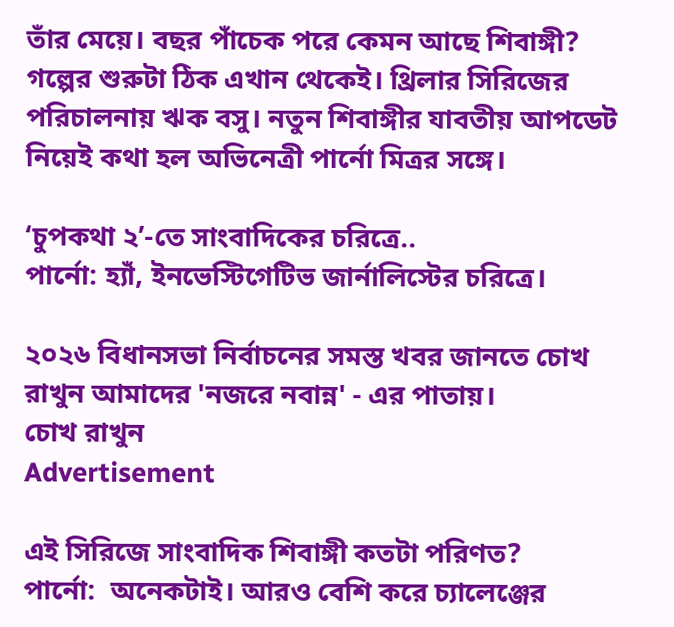তাঁর মেয়ে। বছর পাঁচেক পরে কেমন আছে শিবাঙ্গী? গল্পের শুরুটা ঠিক এখান থেকেই। থ্রিলার সিরিজের পরিচালনায় ঋক বসু। নতুন শিবাঙ্গীর যাবতীয় আপডেট নিয়েই কথা হল অভিনেত্রী পার্নো মিত্রর সঙ্গে।

‘চুপকথা ২’-তে সাংবাদিকের চরিত্রে..
পার্নো: হ্যাঁ, ইনভেস্টিগেটিভ জার্নালিস্টের চরিত্রে।

২০২৬ বিধানসভা নির্বাচনের সমস্ত খবর জানতে চোখ রাখুন আমাদের 'নজরে নবান্ন' - এর পাতায়।
চোখ রাখুন
Advertisement

এই সিরিজে সাংবাদিক শিবাঙ্গী কতটা পরিণত?
পার্নো:  অনেকটাই। আরও বেশি করে চ্যালেঞ্জের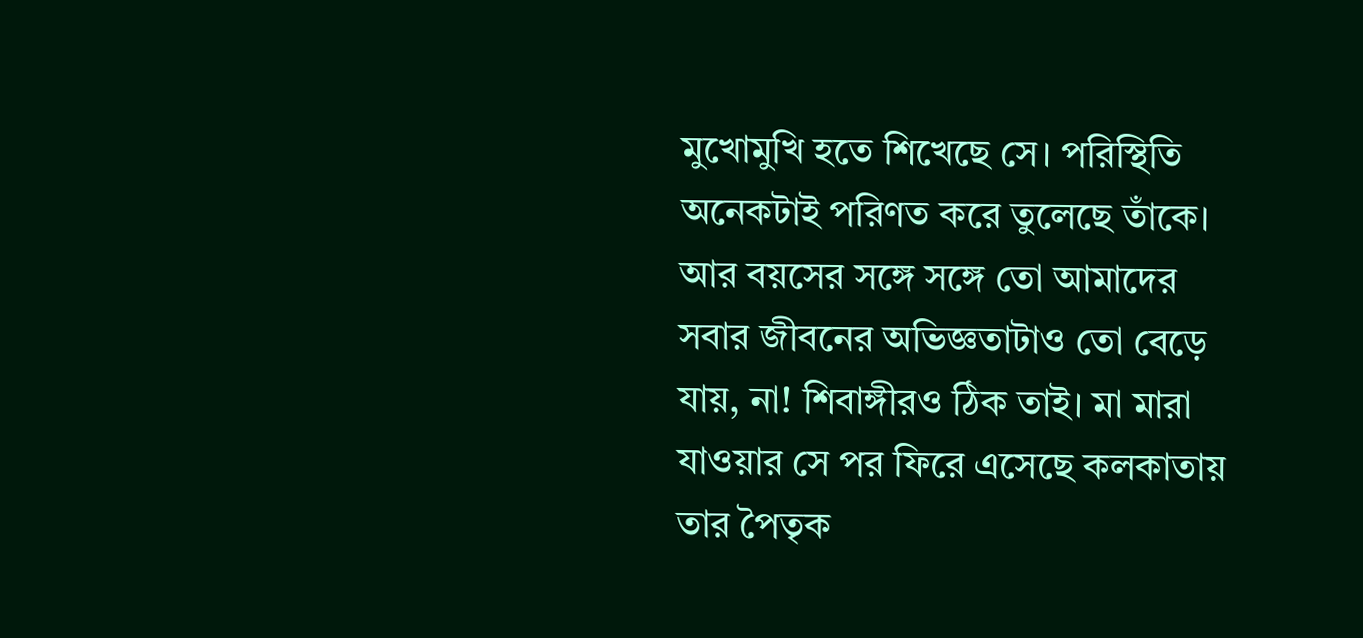মুখোমুখি হতে শিখেছে সে। পরিস্থিতি অনেকটাই পরিণত করে তুলেছে তাঁকে। আর বয়সের সঙ্গে সঙ্গে তো আমাদের সবার জীবনের অভিজ্ঞতাটাও তো বেড়ে যায়, না! শিবাঙ্গীরও ঠিক তাই। মা মারা যাওয়ার সে পর ফিরে এসেছে কলকাতায় তার পৈতৃক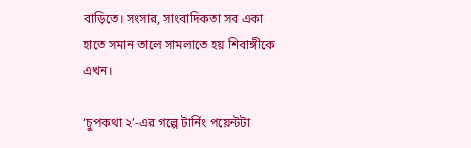বাড়িতে। সংসার, সাংবাদিকতা সব একা হাতে সমান তালে সামলাতে হয় শিবাঙ্গীকে এখন।

‘চুপকথা ২’-এর গল্পে টার্নিং পয়েন্টটা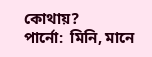কোথায়?
পার্নো:  মিনি, মানে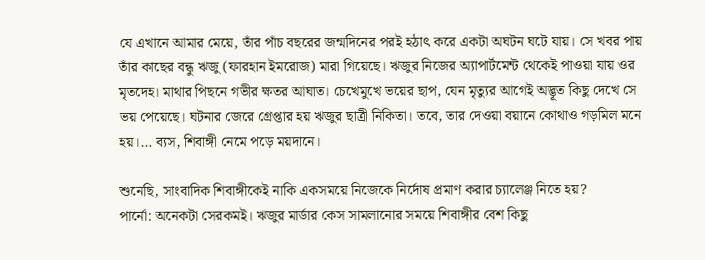যে এখানে আমার মেয়ে, তাঁর পাঁচ বছরের জন্মদিনের পরই হঠাৎ করে একটা অঘটন ঘটে যায়। সে খবর পায় তাঁর কাছের বন্ধু ঋজু (ফারহান ইমরোজ) মারা গিয়েছে। ঋজুর নিজের অ্যাপার্টমেন্ট থেকেই পাওয়া যায় ওর মৃতদেহ। মাথার পিছনে গভীর ক্ষতর আঘাত। চেখেমুখে ভয়ের ছাপ, যেন মৃত্যুর আগেই অদ্ভূত কিছু দেখে সে ভয় পেয়েছে। ঘটনার জেরে গ্রেপ্তার হয় ঋজুর ছাত্রী নিকিতা। তবে, তার দেওয়া বয়ানে কোথাও গড়মিল মনে হয়।… ব্যস, শিবাঙ্গী নেমে পড়ে ময়দানে।

শুনেছি, সাংবাদিক শিবাঙ্গীকেই নাকি একসময়ে নিজেকে নির্দোষ প্রমাণ করার চ্যালেঞ্জ নিতে হয়?
পার্নো: অনেকটা সেরকমই। ঋজুর মার্ডার কেস সামলানোর সময়ে শিবাঙ্গীর বেশ কিছু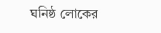ঘনিষ্ঠ লোকের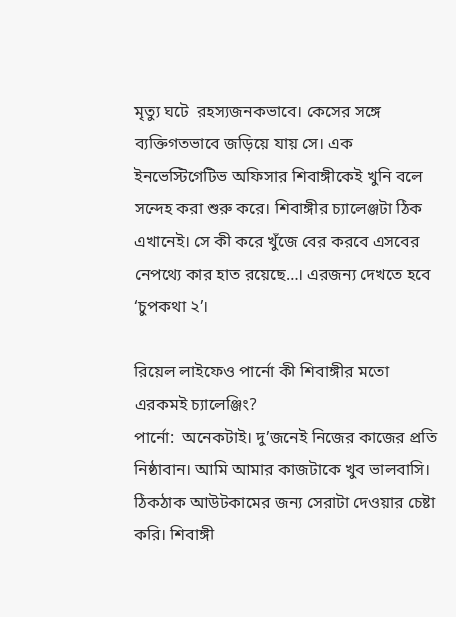মৃত্যু ঘটে  রহস্যজনকভাবে। কেসের সঙ্গে ব্যক্তিগতভাবে জড়িয়ে যায় সে। এক ইনভেস্টিগেটিভ অফিসার শিবাঙ্গীকেই খুনি বলে সন্দেহ করা শুরু করে। শিবাঙ্গীর চ্যালেঞ্জটা ঠিক এখানেই। সে কী করে খুঁজে বের করবে এসবের নেপথ্যে কার হাত রয়েছে…। এরজন্য দেখতে হবে ‘চুপকথা ২’।

রিয়েল লাইফেও পার্নো কী শিবাঙ্গীর মতো এরকমই চ্যালেঞ্জিং?
পার্নো:  অনেকটাই। দু’জনেই নিজের কাজের প্রতি নিষ্ঠাবান। আমি আমার কাজটাকে খুব ভালবাসি। ঠিকঠাক আউটকামের জন্য সেরাটা দেওয়ার চেষ্টা করি। শিবাঙ্গী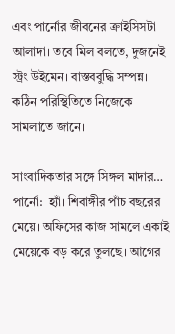এবং পার্নোর জীবনের ক্রাইসিসটা আলাদা। তবে মিল বলতে, দুজনেই স্ট্রং উইমেন। বাস্তববুদ্ধি সম্পন্ন। কঠিন পরিস্থিতিতে নিজেকে সামলাতে জানে।

সাংবাদিকতার সঙ্গে সিঙ্গল মাদার…
পার্নো:  হ্যাঁ। শিবাঙ্গীর পাঁচ বছরের মেয়ে। অফিসের কাজ সামলে একাই মেয়েকে বড় করে তুলছে। আগের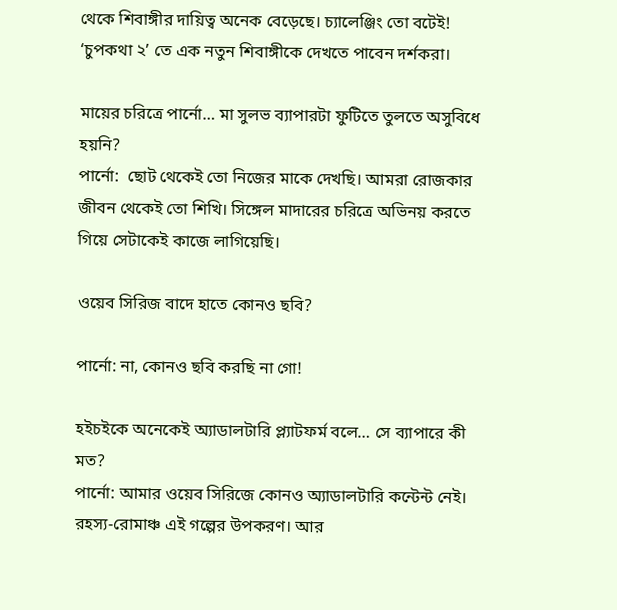থেকে শিবাঙ্গীর দায়িত্ব অনেক বেড়েছে। চ্যালেঞ্জিং তো বটেই! ‘চুপকথা ২’ তে এক নতুন শিবাঙ্গীকে দেখতে পাবেন দর্শকরা।

মায়ের চরিত্রে পার্নো… মা সুলভ ব্যাপারটা ফুটিতে তুলতে অসুবিধে হয়নি?
পার্নো:  ছোট থেকেই তো নিজের মাকে দেখছি। আমরা রোজকার জীবন থেকেই তো শিখি। সিঙ্গেল মাদারের চরিত্রে অভিনয় করতে গিয়ে সেটাকেই কাজে লাগিয়েছি।

ওয়েব সিরিজ বাদে হাতে কোনও ছবি?

পার্নো: না, কোনও ছবি করছি না গো!

হইচইকে অনেকেই অ্যাডালটারি প্ল্যাটফর্ম বলে… সে ব্যাপারে কী মত?
পার্নো: আমার ওয়েব সিরিজে কোনও অ্যাডালটারি কন্টেন্ট নেই। রহস্য-রোমাঞ্চ এই গল্পের উপকরণ। আর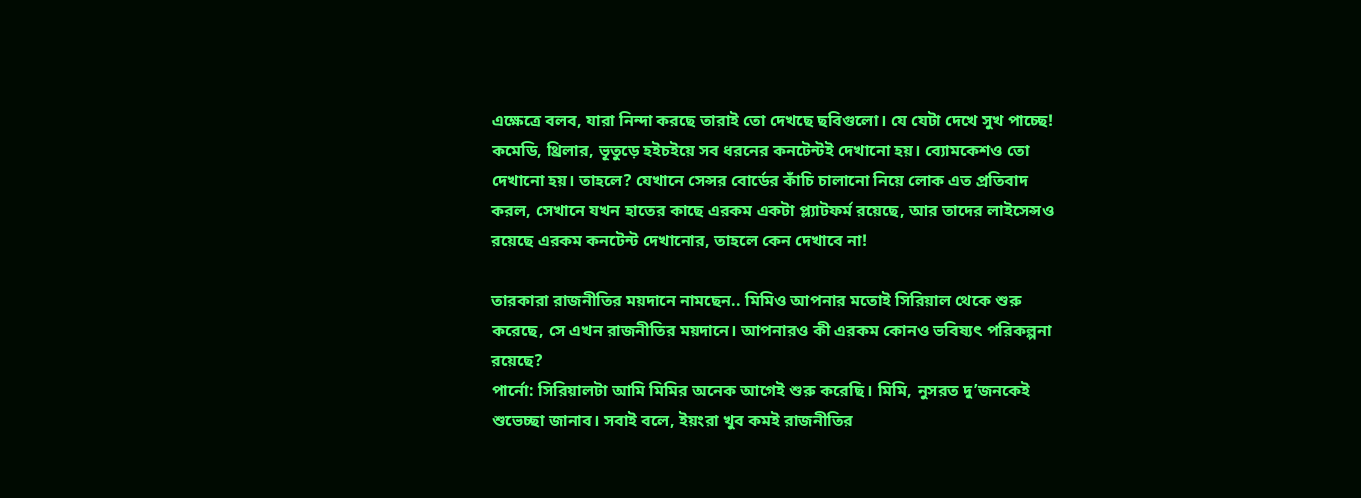এক্ষেত্রে বলব, যারা নিন্দা করছে তারাই তো দেখছে ছবিগুলো। যে যেটা দেখে সুখ পাচ্ছে! কমেডি, থ্রিলার, ভূতুড়ে হইচইয়ে সব ধরনের কনটেন্টই দেখানো হয়। ব্যোমকেশও তো দেখানো হয়। তাহলে? যেখানে সেন্সর বোর্ডের কাঁচি চালানো নিয়ে লোক এত প্রতিবাদ করল, সেখানে যখন হাতের কাছে এরকম একটা প্ল্যাটফর্ম রয়েছে, আর তাদের লাইসেন্সও রয়েছে এরকম কনটেন্ট দেখানোর, তাহলে কেন দেখাবে না!

তারকারা রাজনীতির ময়দানে নামছেন.. মিমিও আপনার মতোই সিরিয়াল থেকে শুরু করেছে, সে এখন রাজনীতির ময়দানে। আপনারও কী এরকম কোনও ভবিষ্যৎ পরিকল্পনা রয়েছে?
পার্নো: সিরিয়ালটা আমি মিমির অনেক আগেই শুরু করেছি। মিমি, নুসরত দু’জনকেই শুভেচ্ছা জানাব। সবাই বলে, ইয়ংরা খুব কমই রাজনীতির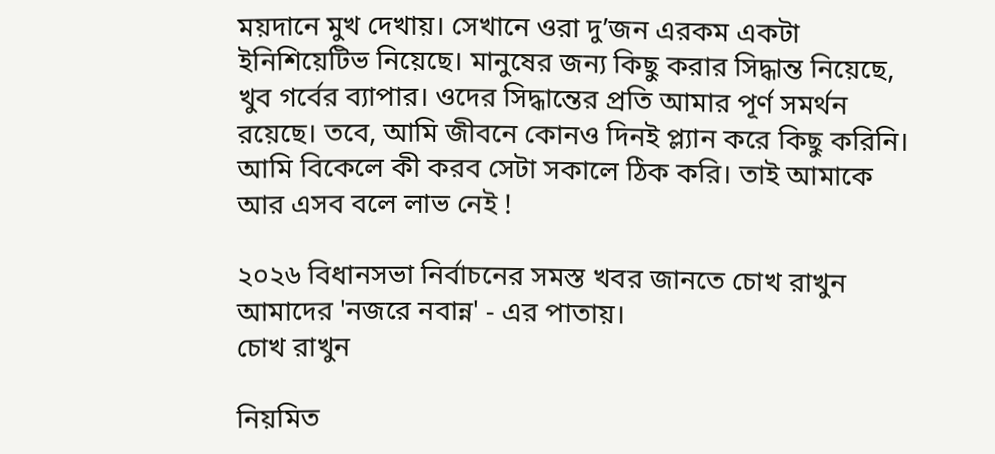ময়দানে মুখ দেখায়। সেখানে ওরা দু’জন এরকম একটা ইনিশিয়েটিভ নিয়েছে। মানুষের জন্য কিছু করার সিদ্ধান্ত নিয়েছে, খুব গর্বের ব্যাপার। ওদের সিদ্ধান্তের প্রতি আমার পূর্ণ সমর্থন রয়েছে। তবে, আমি জীবনে কোনও দিনই প্ল্যান করে কিছু করিনি। আমি বিকেলে কী করব সেটা সকালে ঠিক করি। তাই আমাকে আর এসব বলে লাভ নেই !

২০২৬ বিধানসভা নির্বাচনের সমস্ত খবর জানতে চোখ রাখুন আমাদের 'নজরে নবান্ন' - এর পাতায়।
চোখ রাখুন

নিয়মিত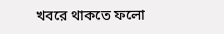খবরে থাকতে ফলো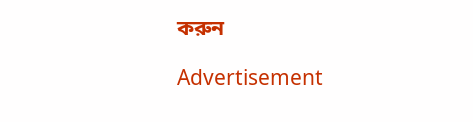করুন

Advertisement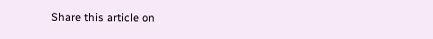Share this article on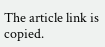The article link is copied.